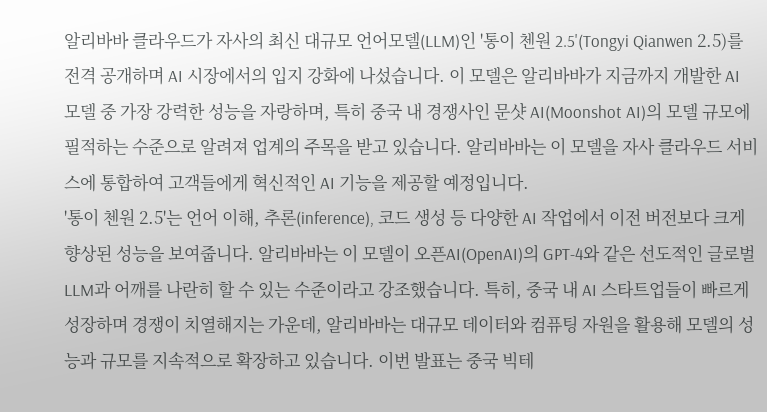알리바바 클라우드가 자사의 최신 대규모 언어모델(LLM)인 '통이 첸원 2.5'(Tongyi Qianwen 2.5)를 전격 공개하며 AI 시장에서의 입지 강화에 나섰습니다. 이 모델은 알리바바가 지금까지 개발한 AI 모델 중 가장 강력한 성능을 자랑하며, 특히 중국 내 경쟁사인 문샷 AI(Moonshot AI)의 모델 규모에 필적하는 수준으로 알려져 업계의 주목을 받고 있습니다. 알리바바는 이 모델을 자사 클라우드 서비스에 통합하여 고객들에게 혁신적인 AI 기능을 제공할 예정입니다.
'통이 첸원 2.5'는 언어 이해, 추론(inference), 코드 생성 등 다양한 AI 작업에서 이전 버전보다 크게 향상된 성능을 보여줍니다. 알리바바는 이 모델이 오픈AI(OpenAI)의 GPT-4와 같은 선도적인 글로벌 LLM과 어깨를 나란히 할 수 있는 수준이라고 강조했습니다. 특히, 중국 내 AI 스타트업들이 빠르게 성장하며 경쟁이 치열해지는 가운데, 알리바바는 대규모 데이터와 컴퓨팅 자원을 활용해 모델의 성능과 규모를 지속적으로 확장하고 있습니다. 이번 발표는 중국 빅테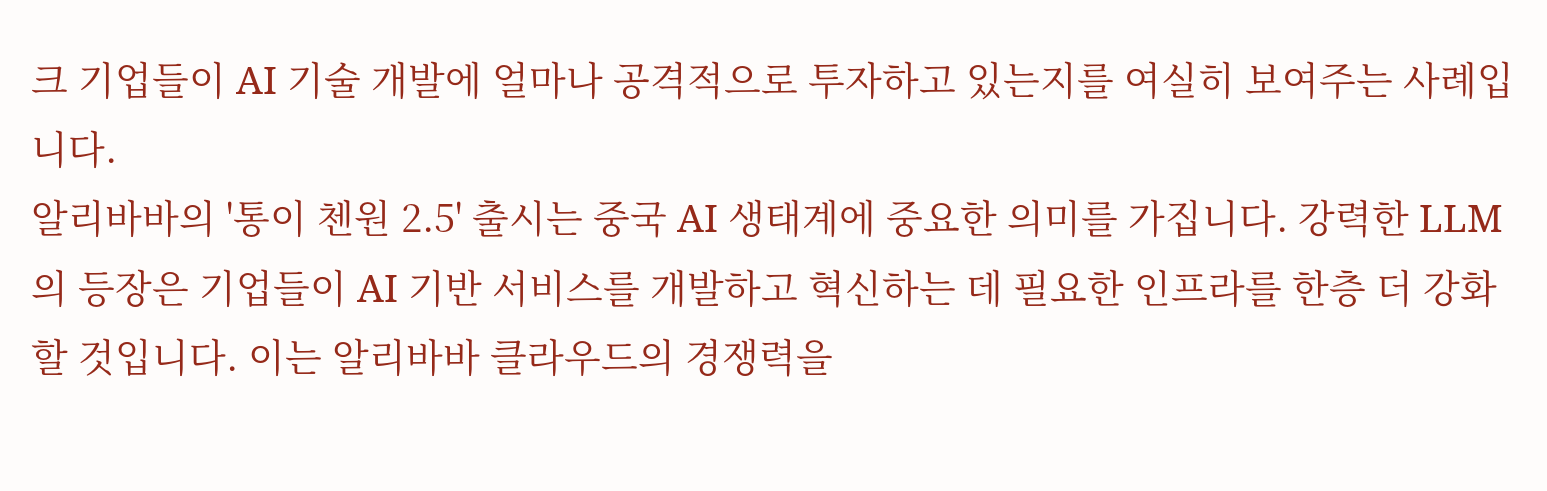크 기업들이 AI 기술 개발에 얼마나 공격적으로 투자하고 있는지를 여실히 보여주는 사례입니다.
알리바바의 '통이 첸원 2.5' 출시는 중국 AI 생태계에 중요한 의미를 가집니다. 강력한 LLM의 등장은 기업들이 AI 기반 서비스를 개발하고 혁신하는 데 필요한 인프라를 한층 더 강화할 것입니다. 이는 알리바바 클라우드의 경쟁력을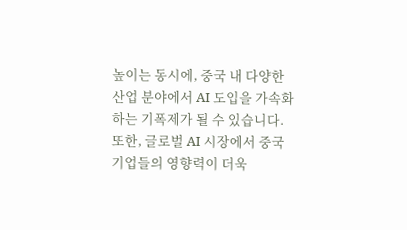높이는 동시에, 중국 내 다양한 산업 분야에서 AI 도입을 가속화하는 기폭제가 될 수 있습니다. 또한, 글로벌 AI 시장에서 중국 기업들의 영향력이 더욱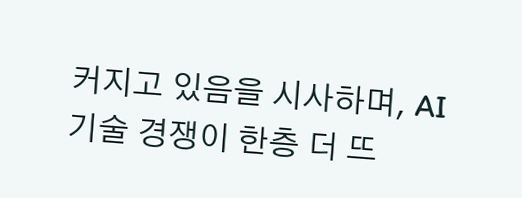커지고 있음을 시사하며, AI 기술 경쟁이 한층 더 뜨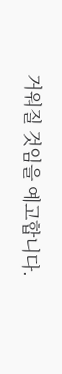거워질 것임을 예고합니다.